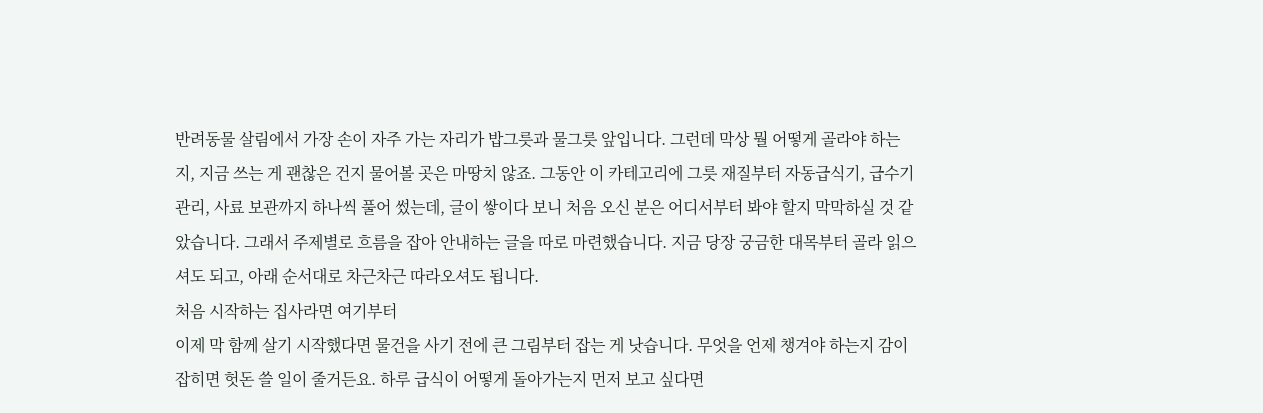반려동물 살림에서 가장 손이 자주 가는 자리가 밥그릇과 물그릇 앞입니다. 그런데 막상 뭘 어떻게 골라야 하는지, 지금 쓰는 게 괜찮은 건지 물어볼 곳은 마땅치 않죠. 그동안 이 카테고리에 그릇 재질부터 자동급식기, 급수기 관리, 사료 보관까지 하나씩 풀어 썼는데, 글이 쌓이다 보니 처음 오신 분은 어디서부터 봐야 할지 막막하실 것 같았습니다. 그래서 주제별로 흐름을 잡아 안내하는 글을 따로 마련했습니다. 지금 당장 궁금한 대목부터 골라 읽으셔도 되고, 아래 순서대로 차근차근 따라오셔도 됩니다.
처음 시작하는 집사라면 여기부터
이제 막 함께 살기 시작했다면 물건을 사기 전에 큰 그림부터 잡는 게 낫습니다. 무엇을 언제 챙겨야 하는지 감이 잡히면 헛돈 쓸 일이 줄거든요. 하루 급식이 어떻게 돌아가는지 먼저 보고 싶다면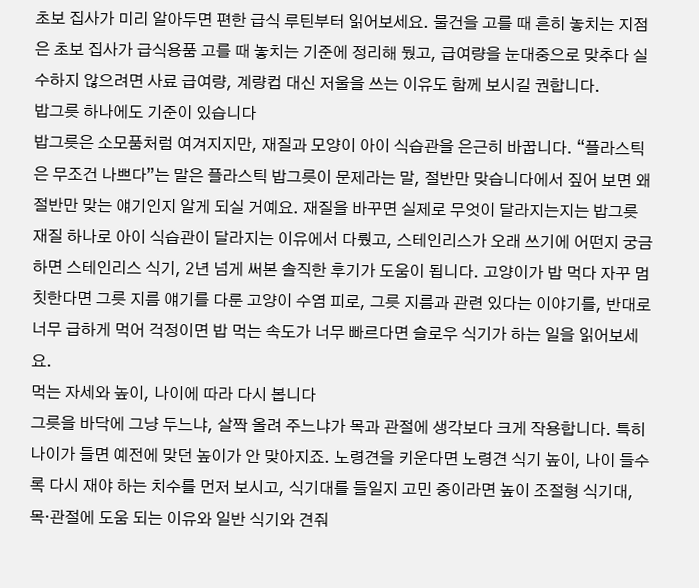초보 집사가 미리 알아두면 편한 급식 루틴부터 읽어보세요. 물건을 고를 때 흔히 놓치는 지점은 초보 집사가 급식용품 고를 때 놓치는 기준에 정리해 뒀고, 급여량을 눈대중으로 맞추다 실수하지 않으려면 사료 급여량, 계량컵 대신 저울을 쓰는 이유도 함께 보시길 권합니다.
밥그릇 하나에도 기준이 있습니다
밥그릇은 소모품처럼 여겨지지만, 재질과 모양이 아이 식습관을 은근히 바꿉니다. “플라스틱은 무조건 나쁘다”는 말은 플라스틱 밥그릇이 문제라는 말, 절반만 맞습니다에서 짚어 보면 왜 절반만 맞는 얘기인지 알게 되실 거예요. 재질을 바꾸면 실제로 무엇이 달라지는지는 밥그릇 재질 하나로 아이 식습관이 달라지는 이유에서 다뤘고, 스테인리스가 오래 쓰기에 어떤지 궁금하면 스테인리스 식기, 2년 넘게 써본 솔직한 후기가 도움이 됩니다. 고양이가 밥 먹다 자꾸 멈칫한다면 그릇 지름 얘기를 다룬 고양이 수염 피로, 그릇 지름과 관련 있다는 이야기를, 반대로 너무 급하게 먹어 걱정이면 밥 먹는 속도가 너무 빠르다면 슬로우 식기가 하는 일을 읽어보세요.
먹는 자세와 높이, 나이에 따라 다시 봅니다
그릇을 바닥에 그냥 두느냐, 살짝 올려 주느냐가 목과 관절에 생각보다 크게 작용합니다. 특히 나이가 들면 예전에 맞던 높이가 안 맞아지죠. 노령견을 키운다면 노령견 식기 높이, 나이 들수록 다시 재야 하는 치수를 먼저 보시고, 식기대를 들일지 고민 중이라면 높이 조절형 식기대, 목·관절에 도움 되는 이유와 일반 식기와 견줘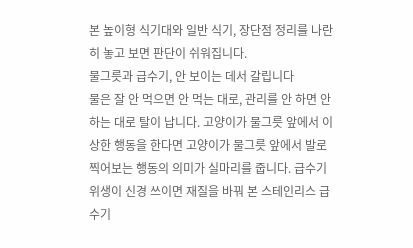본 높이형 식기대와 일반 식기, 장단점 정리를 나란히 놓고 보면 판단이 쉬워집니다.
물그릇과 급수기, 안 보이는 데서 갈립니다
물은 잘 안 먹으면 안 먹는 대로, 관리를 안 하면 안 하는 대로 탈이 납니다. 고양이가 물그릇 앞에서 이상한 행동을 한다면 고양이가 물그릇 앞에서 발로 찍어보는 행동의 의미가 실마리를 줍니다. 급수기 위생이 신경 쓰이면 재질을 바꿔 본 스테인리스 급수기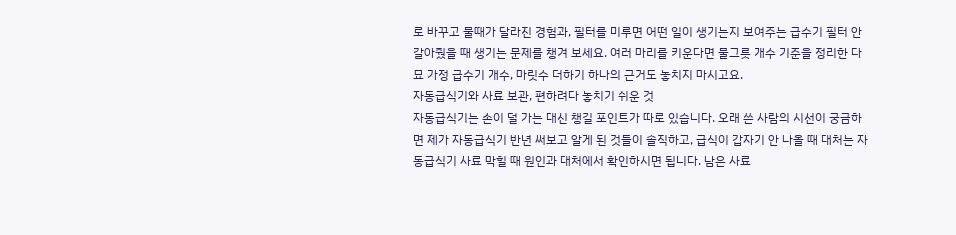로 바꾸고 물때가 달라진 경험과, 필터를 미루면 어떤 일이 생기는지 보여주는 급수기 필터 안 갈아줬을 때 생기는 문제를 챙겨 보세요. 여러 마리를 키운다면 물그릇 개수 기준을 정리한 다묘 가정 급수기 개수, 마릿수 더하기 하나의 근거도 놓치지 마시고요.
자동급식기와 사료 보관, 편하려다 놓치기 쉬운 것
자동급식기는 손이 덜 가는 대신 챙길 포인트가 따로 있습니다. 오래 쓴 사람의 시선이 궁금하면 제가 자동급식기 반년 써보고 알게 된 것들이 솔직하고, 급식이 갑자기 안 나올 때 대처는 자동급식기 사료 막힐 때 원인과 대처에서 확인하시면 됩니다. 남은 사료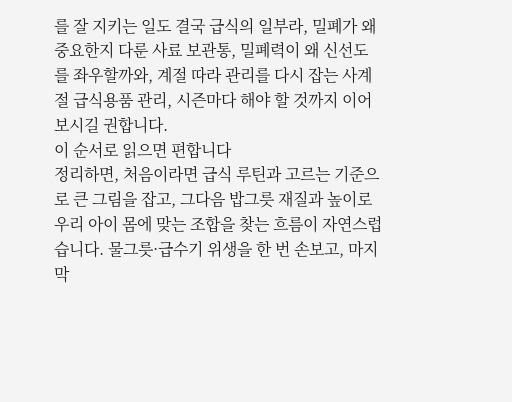를 잘 지키는 일도 결국 급식의 일부라, 밀폐가 왜 중요한지 다룬 사료 보관통, 밀폐력이 왜 신선도를 좌우할까와, 계절 따라 관리를 다시 잡는 사계절 급식용품 관리, 시즌마다 해야 할 것까지 이어 보시길 권합니다.
이 순서로 읽으면 편합니다
정리하면, 처음이라면 급식 루틴과 고르는 기준으로 큰 그림을 잡고, 그다음 밥그릇 재질과 높이로 우리 아이 몸에 맞는 조합을 찾는 흐름이 자연스럽습니다. 물그릇·급수기 위생을 한 번 손보고, 마지막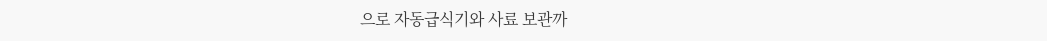으로 자동급식기와 사료 보관까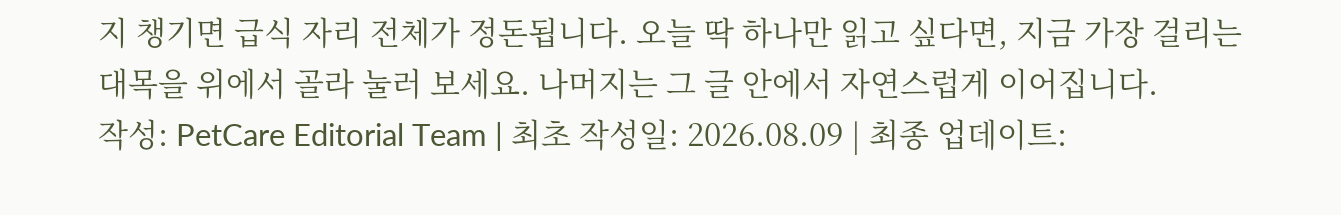지 챙기면 급식 자리 전체가 정돈됩니다. 오늘 딱 하나만 읽고 싶다면, 지금 가장 걸리는 대목을 위에서 골라 눌러 보세요. 나머지는 그 글 안에서 자연스럽게 이어집니다.
작성: PetCare Editorial Team | 최초 작성일: 2026.08.09 | 최종 업데이트: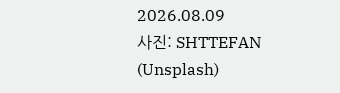2026.08.09
사진: SHTTEFAN (Unsplash)